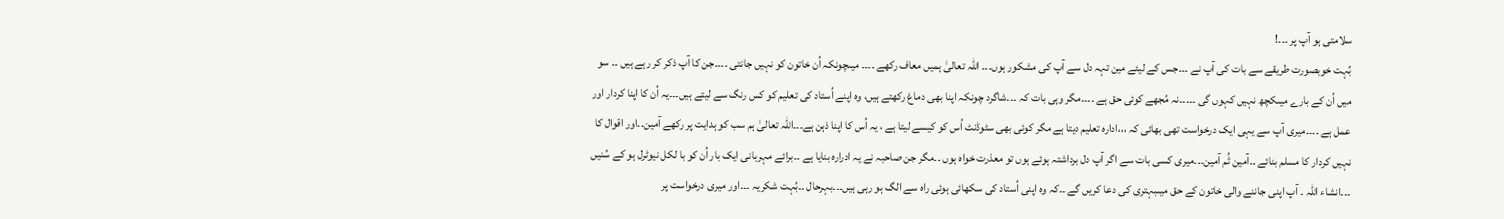سلامتی ہو آپ پر ۔۔۔!
بُہت خوبصورت طریقے سے بات کی آپ نے ۔۔۔جس کے لیئے مین تہہ دل سے آپ کی مشکور ہوں۔۔۔ اللہ تعالیٰ ہمیں معاف رکھے ۔۔۔۔ میںچونکہ اُن خاتون کو نہیں جانتی ۔۔۔۔جن کا آپ ذکر کر رہے ہیں ۔۔ سو میں اُن کے بارے میںکچھ نہیں کہوں گی ۔۔۔۔۔نہ مُجھے کوئی حق ہے ۔۔۔۔مگر وہی بات کہ ۔۔۔شاگرد چونکہ اپنا بھی دماغ رکھتے ہیں، وہ اپنے اُستاد کی تعلیم کو کس رنگ سے لیتے ہیں۔۔۔یہ اُن کا اپنا کردار اور عمل ہے ۔۔۔۔میری آپ سے یہی ایک درخواست تھی بھائی کہ ،،،ادارہ تعلیم دیتا ہے مگر کوئی بھی سٹوڈنٹ اُس کو کیسے لیتا ہے ، یہ اُس کا اپنا ذہن ہے۔۔۔اللہ تعالیٰ ہم سب کو ہدایت پر رکھے آمین۔۔اور اقوال کا نہیں کردار کا مسلم بنائے ۔۔آمین ثُم آمین۔۔۔میری کسی بات سے اگر آپ دل برداشتہ ہوئے ہوں تو معذرت خواہ ہوں ۔۔مگر جن صاحبہ نے یہ ادرارہ بنایا ہے ۔۔برائے مہربانی ایک بار اُن کو با لکل نیوٹرل ہو کے سُنیں ۔۔۔انشاء اللہ ۔ آپ اپنی جاننے والی خاتون کے حق میںبہتری کی دعا کریں گے ۔۔کہ وہ اپنی اُستاد کی سکھائی ہوئی راہ سے الگ ہو رہی ہیں۔۔۔بہرحال ۔۔بُہت شکریہ ۔۔۔اور میری درخواست پر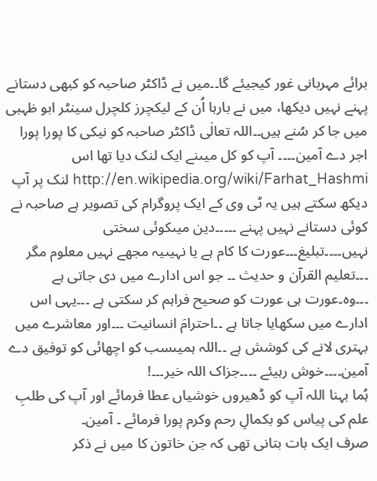برائے مہربانی غور کیجیئے گا۔۔میں نے ڈاکٹر صاحبہ کو کبھی دستانے پہنے نہیں دیکھا، میں نے بارہا اُن کے لیکچرز کلچرل سینٹر ابو ظہبی میں جا کر سُنے ہیں۔۔اللہ تعالٰی ڈاکٹر صاحبہ کو نیکی کا پورا پورا اجر دے آمین۔۔۔۔ آپ کو کل میںنے ایک لنک دیا تھا اس http://en.wikipedia.org/wiki/Farhat_Hashmi لنک پر آپ دیکھ سکتے ہیں یہ ٹی وی کے ایک پروگرام کی تصویر ہے صاحبہ نے کوئی دستانے نہیں پہنے ۔۔۔۔۔دین میںکوئی سختی نہیں۔۔۔۔تبلیغ۔۔۔عورت کا کام ہے یا نہیںیہ مجھے نہیں معلوم مگر ۔۔۔تعلیم القرآن و حدیث ۔۔ جو اس ادارے میں دی جاتی ہے ۔۔۔وہ۔عورت ہی عورت کو صحیح فراہم کر سکتی ہے ۔۔۔یہی اس ادارے میں سکھایا جاتا ہے ۔۔احترامَ انسانیت ۔۔۔اور معاشرے میں بہتری لانے کی کوشش ہے ۔۔اللہ ہمیںسب کو اچھائی کو توفیق دے آمین۔۔۔۔خوش رہیئے ۔۔۔۔جزاک اللہ خیر۔۔۔!
ہُما بہنا اللہ آپ کو ڈھیروں خوشیاں عطا فرمائے اور آپ کی طلبِ علم کی پیاس کو بکمالِ رحم وکرم پورا فرمائے ۔ آمین۔
صرف ایک بات بتانی تھی کہ جن خاتون کا میں نے ذکر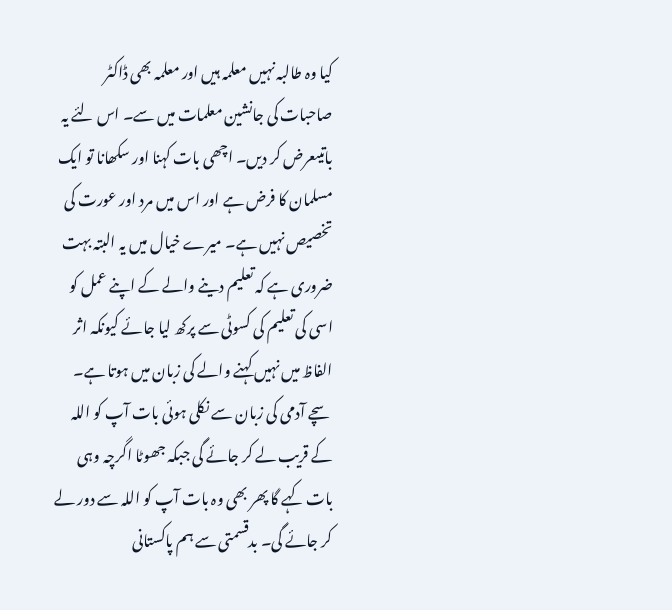کیا وہ طالبہ نہیں معلمہ ہیں اور معلمہ بھی ڈاکٹر صاحبات کی جانشین معلمات میں سے۔ اس لئے یہ باتیںعرض کر دیں۔ اچھی بات کہنا اور سکھانا تو ایک مسلمان کا فرض ہے اور اس میں مرد اور عورت کی تخصیص نہیں ہے۔ میرے خیال میں یہ البتہ بہت ضروری ہے کہ تعلیم دینے والے کے اپنے عمل کو اسی کی تعلیم کی کسوٹی سے پرکھ لیا جائے کیونکہ اثر الفاظ میں نہیں کہنے والے کی زبان میں ہوتا ہے۔ سچے آدمی کی زبان سے نکلی ہوئی بات آپ کو اللہ کے قریب لے کر جائے گی جبکہ جھوٹا اگرچہ وہی بات کہے گا پھر بھی وہ بات آپ کو اللہ سے دور لے کر جائے گی۔ بدقسمتی سے ہم پاکستانی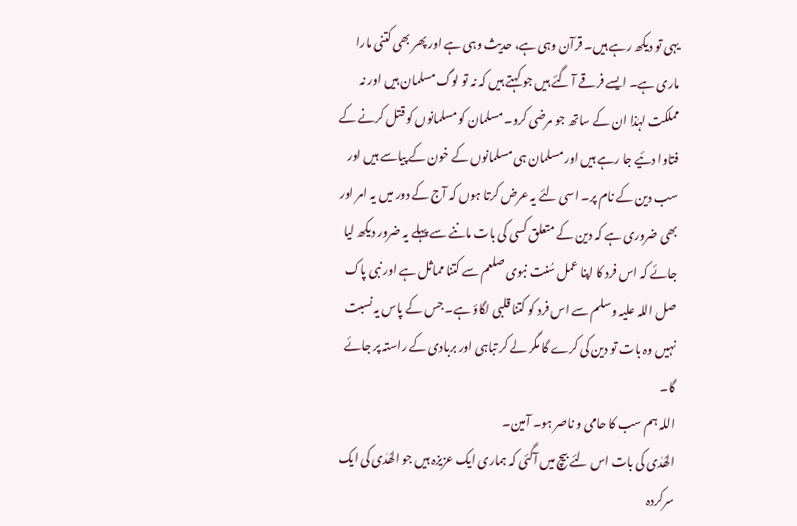یہی تو دیکھ رہے ہیں۔ قرآن وہی ہے، حدیث وہی ہے اور پھر بھی کتنی مارا ماری ہے۔ ایسے فرقے آ گئے ہیں جو کہتے ہیں کہ نہ تو لوگ مسلمان ہیں اور نہ مملکت لہٰذا ان کے ساتھ جو مرضی کرو۔ مسلمان کو مسلمانوں کو قتل کرنے کے فتاوا دئیے جا رہے ہیں اور مسلمان ہی مسلمانوں کے خون کے پیاسے ہیں اور سب دین کے نام پر۔ اسی لئے یہ عرض کرتا ہوں کہ آج کے دور میں یہ امر اور بھی ضروری ہے کہ دین کے متعلق کسی کی بات ماننے سے پہلے یہ ضرور دیکھ لیا جائے کہ اس فرد کا اپنا عمل سُنت نبوی صلعم سے کتنا مماثل ہے اور نبی پاک صل اللہ علیہ وسلم سے اس فرد کو کتنا قلبی لگاؤ ہے۔ جس کے پاس یہ نسبت نہیں وہ بات تو دین کی کرے گا مگر لے کر تباہی اور بربادی کے راستہ پر جائے گا۔
اللہ ہم سب کا حامی و ناصر ہو۔ آمین۔
الھُدٰی کی بات اس لئے بیچ میں آگئی کہ ہماری ایک عزیزہ ہیں جو الھُدٰی کی ایک سرکردہ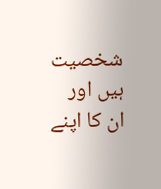شخصیت ہیں اور ان کا اپنے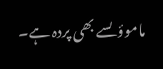ماموؤںسے بھی پردہ ہے۔